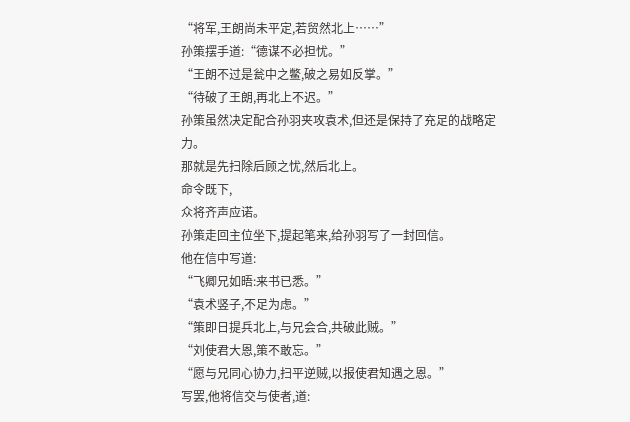“将军,王朗尚未平定,若贸然北上……”
孙策摆手道:“德谋不必担忧。”
“王朗不过是瓮中之鳖,破之易如反掌。”
“待破了王朗,再北上不迟。”
孙策虽然决定配合孙羽夹攻袁术,但还是保持了充足的战略定力。
那就是先扫除后顾之忧,然后北上。
命令既下,
众将齐声应诺。
孙策走回主位坐下,提起笔来,给孙羽写了一封回信。
他在信中写道:
“飞卿兄如晤:来书已悉。”
“袁术竖子,不足为虑。”
“策即日提兵北上,与兄会合,共破此贼。”
“刘使君大恩,策不敢忘。”
“愿与兄同心协力,扫平逆贼,以报使君知遇之恩。”
写罢,他将信交与使者,道: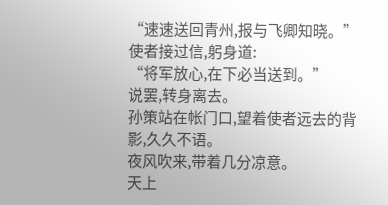“速速送回青州,报与飞卿知晓。”
使者接过信,躬身道:
“将军放心,在下必当送到。”
说罢,转身离去。
孙策站在帐门口,望着使者远去的背影,久久不语。
夜风吹来,带着几分凉意。
天上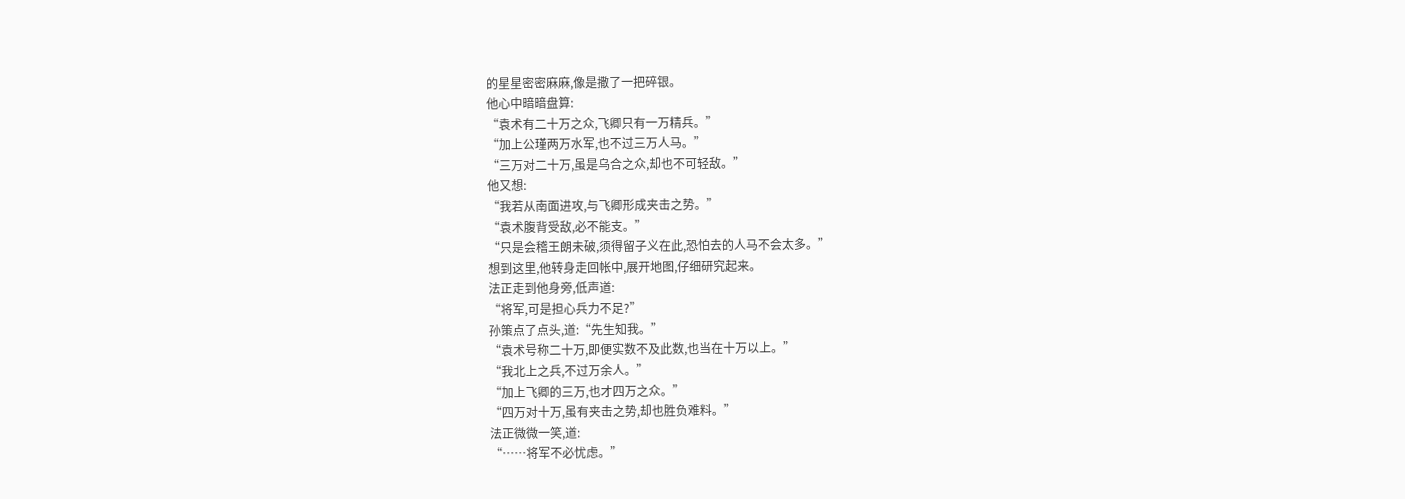的星星密密麻麻,像是撒了一把碎银。
他心中暗暗盘算:
“袁术有二十万之众,飞卿只有一万精兵。”
“加上公瑾两万水军,也不过三万人马。”
“三万对二十万,虽是乌合之众,却也不可轻敌。”
他又想:
“我若从南面进攻,与飞卿形成夹击之势。”
“袁术腹背受敌,必不能支。”
“只是会稽王朗未破,须得留子义在此,恐怕去的人马不会太多。”
想到这里,他转身走回帐中,展开地图,仔细研究起来。
法正走到他身旁,低声道:
“将军,可是担心兵力不足?”
孙策点了点头,道:“先生知我。”
“袁术号称二十万,即便实数不及此数,也当在十万以上。”
“我北上之兵,不过万余人。”
“加上飞卿的三万,也才四万之众。”
“四万对十万,虽有夹击之势,却也胜负难料。”
法正微微一笑,道:
“……将军不必忧虑。”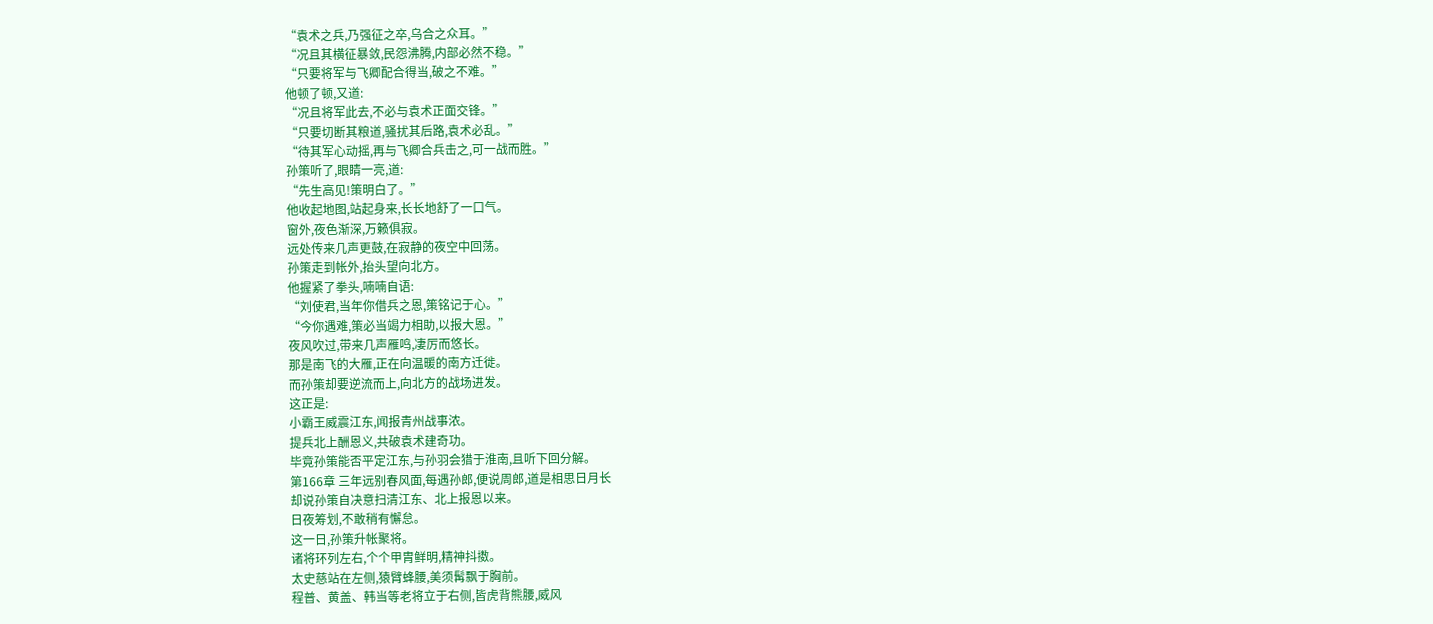“袁术之兵,乃强征之卒,乌合之众耳。”
“况且其横征暴敛,民怨沸腾,内部必然不稳。”
“只要将军与飞卿配合得当,破之不难。”
他顿了顿,又道:
“况且将军此去,不必与袁术正面交锋。”
“只要切断其粮道,骚扰其后路,袁术必乱。”
“待其军心动摇,再与飞卿合兵击之,可一战而胜。”
孙策听了,眼睛一亮,道:
“先生高见!策明白了。”
他收起地图,站起身来,长长地舒了一口气。
窗外,夜色渐深,万籁俱寂。
远处传来几声更鼓,在寂静的夜空中回荡。
孙策走到帐外,抬头望向北方。
他握紧了拳头,喃喃自语:
“刘使君,当年你借兵之恩,策铭记于心。”
“今你遇难,策必当竭力相助,以报大恩。”
夜风吹过,带来几声雁鸣,凄厉而悠长。
那是南飞的大雁,正在向温暖的南方迁徙。
而孙策却要逆流而上,向北方的战场进发。
这正是:
小霸王威震江东,闻报青州战事浓。
提兵北上酬恩义,共破袁术建奇功。
毕竟孙策能否平定江东,与孙羽会猎于淮南,且听下回分解。
第166章 三年远别春风面,每遇孙郎,便说周郎,道是相思日月长
却说孙策自决意扫清江东、北上报恩以来。
日夜筹划,不敢稍有懈怠。
这一日,孙策升帐聚将。
诸将环列左右,个个甲胄鲜明,精神抖擞。
太史慈站在左侧,猿臂蜂腰,美须髯飘于胸前。
程普、黄盖、韩当等老将立于右侧,皆虎背熊腰,威风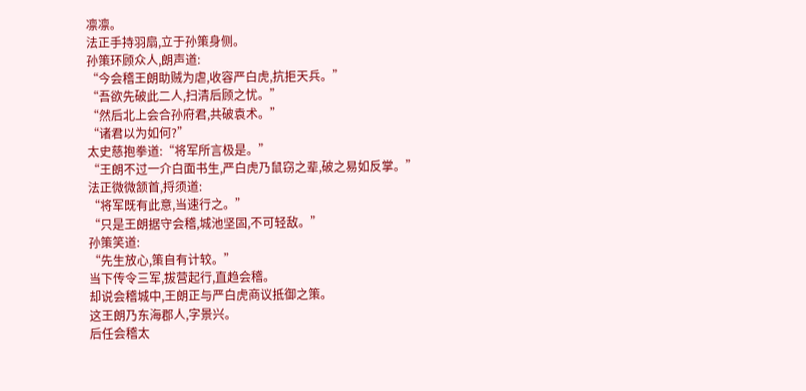凛凛。
法正手持羽扇,立于孙策身侧。
孙策环顾众人,朗声道:
“今会稽王朗助贼为虐,收容严白虎,抗拒天兵。”
“吾欲先破此二人,扫清后顾之忧。”
“然后北上会合孙府君,共破袁术。”
“诸君以为如何?”
太史慈抱拳道:“将军所言极是。”
“王朗不过一介白面书生,严白虎乃鼠窃之辈,破之易如反掌。”
法正微微颔首,捋须道:
“将军既有此意,当速行之。”
“只是王朗据守会稽,城池坚固,不可轻敌。”
孙策笑道:
“先生放心,策自有计较。”
当下传令三军,拔营起行,直趋会稽。
却说会稽城中,王朗正与严白虎商议抵御之策。
这王朗乃东海郡人,字景兴。
后任会稽太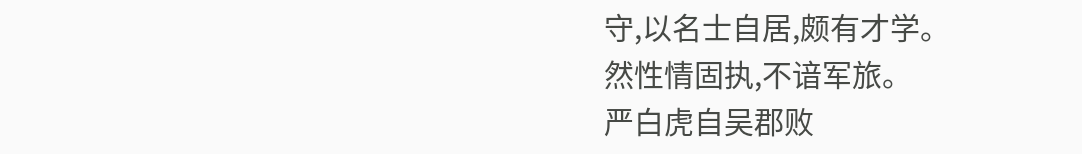守,以名士自居,颇有才学。
然性情固执,不谙军旅。
严白虎自吴郡败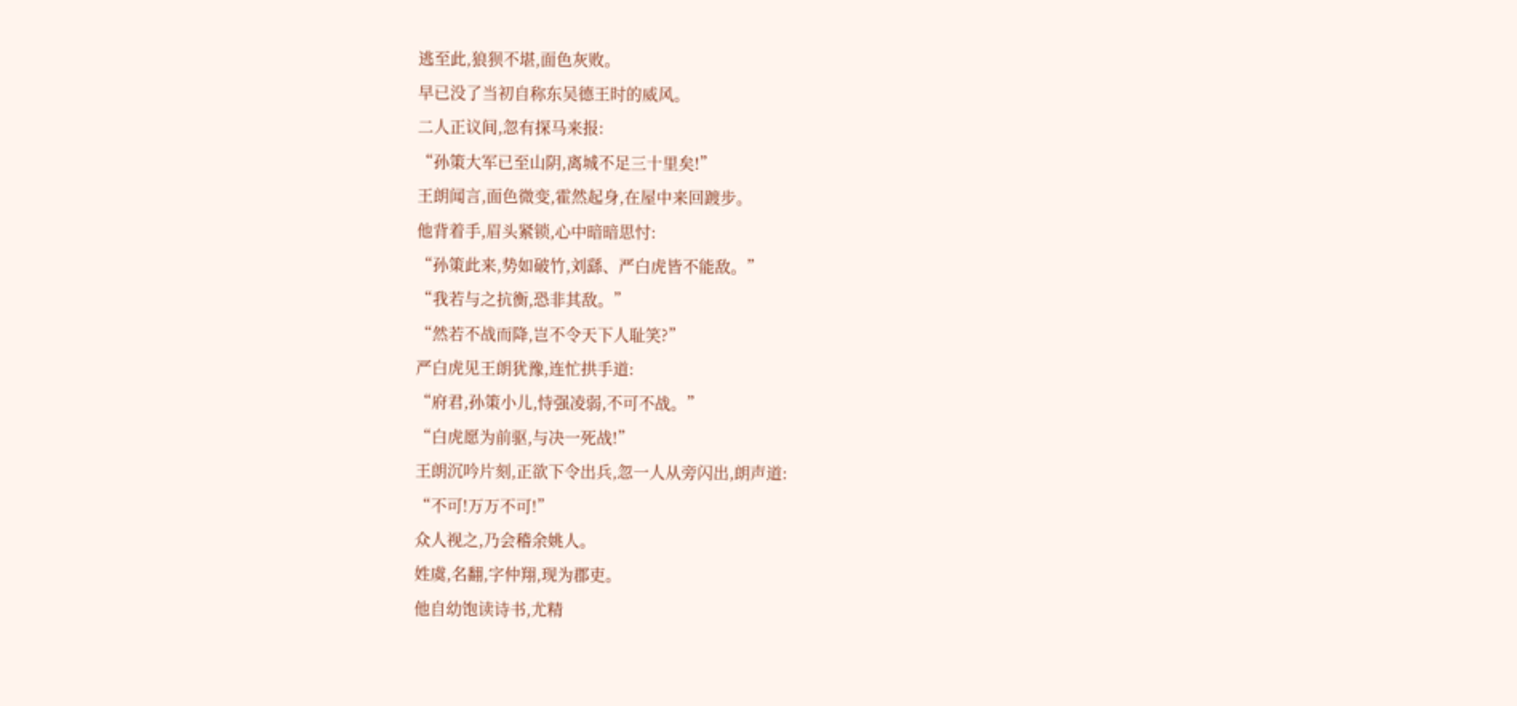逃至此,狼狈不堪,面色灰败。
早已没了当初自称东吴德王时的威风。
二人正议间,忽有探马来报:
“孙策大军已至山阴,离城不足三十里矣!”
王朗闻言,面色微变,霍然起身,在屋中来回踱步。
他背着手,眉头紧锁,心中暗暗思忖:
“孙策此来,势如破竹,刘繇、严白虎皆不能敌。”
“我若与之抗衡,恐非其敌。”
“然若不战而降,岂不令天下人耻笑?”
严白虎见王朗犹豫,连忙拱手道:
“府君,孙策小儿,恃强凌弱,不可不战。”
“白虎愿为前驱,与决一死战!”
王朗沉吟片刻,正欲下令出兵,忽一人从旁闪出,朗声道:
“不可!万万不可!”
众人视之,乃会稽余姚人。
姓虞,名翻,字仲翔,现为郡吏。
他自幼饱读诗书,尤精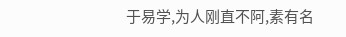于易学,为人刚直不阿,素有名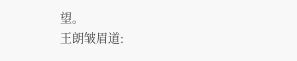望。
王朗皱眉道: